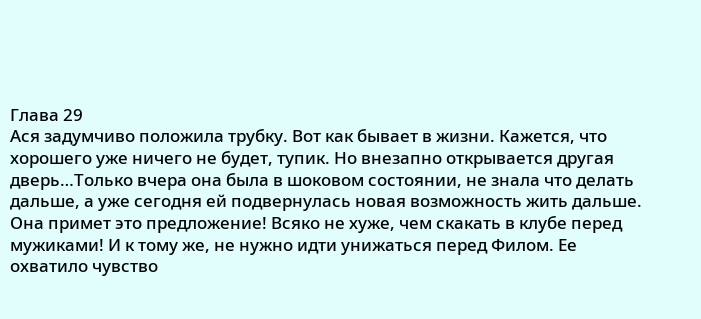Глава 29
Ася задумчиво положила трубку. Вот как бывает в жизни. Кажется, что хорошего уже ничего не будет, тупик. Но внезапно открывается другая дверь…Только вчера она была в шоковом состоянии, не знала что делать дальше, а уже сегодня ей подвернулась новая возможность жить дальше. Она примет это предложение! Всяко не хуже, чем скакать в клубе перед мужиками! И к тому же, не нужно идти унижаться перед Филом. Ее охватило чувство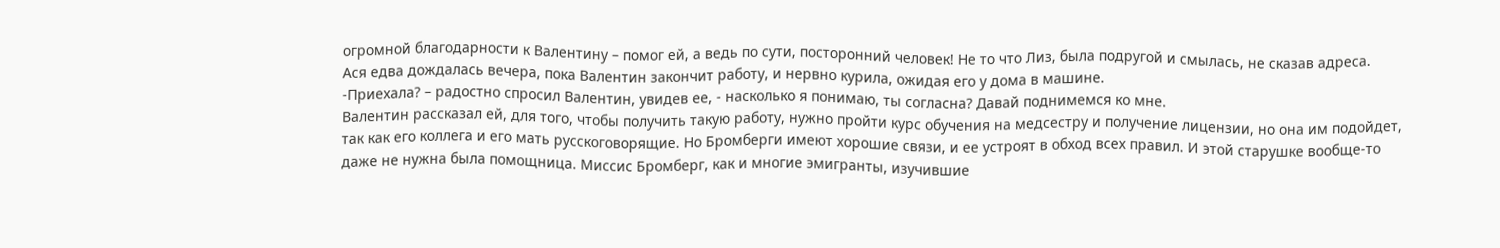огромной благодарности к Валентину – помог ей, а ведь по сути, посторонний человек! Не то что Лиз, была подругой и смылась, не сказав адреса.
Ася едва дождалась вечера, пока Валентин закончит работу, и нервно курила, ожидая его у дома в машине.
-Приехала? – радостно спросил Валентин, увидев ее, - насколько я понимаю, ты согласна? Давай поднимемся ко мне.
Валентин рассказал ей, для того, чтобы получить такую работу, нужно пройти курс обучения на медсестру и получение лицензии, но она им подойдет, так как его коллега и его мать русскоговорящие. Но Бромберги имеют хорошие связи, и ее устроят в обход всех правил. И этой старушке вообще-то даже не нужна была помощница. Миссис Бромберг, как и многие эмигранты, изучившие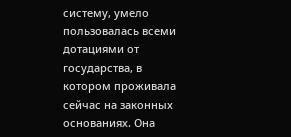систему, умело пользовалась всеми дотациями от государства, в котором проживала сейчас на законных основаниях. Она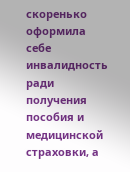скоренько оформила себе инвалидность ради получения пособия и медицинской страховки, а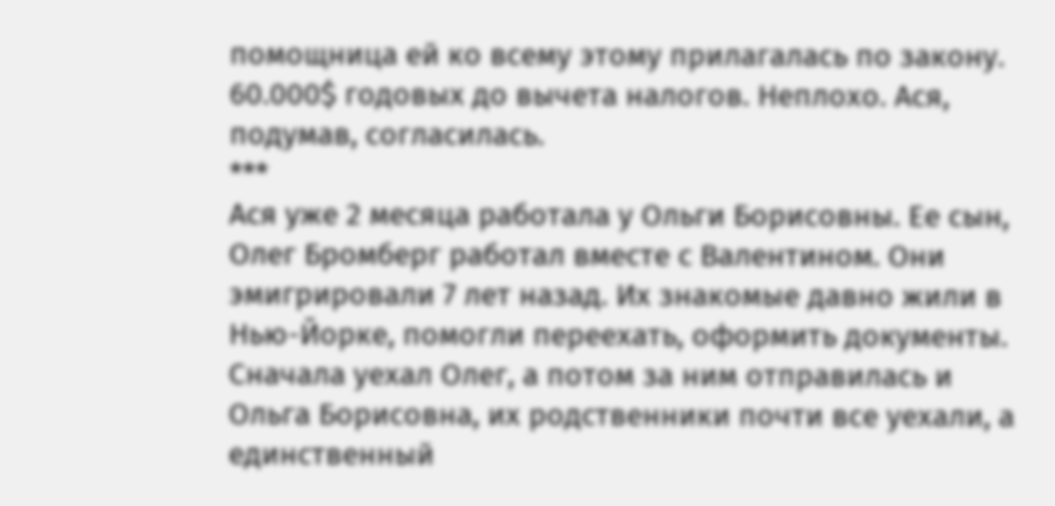помощница ей ко всему этому прилагалась по закону.
60.000$ годовых до вычета налогов. Неплохо. Ася, подумав, согласилась.
***
Ася уже 2 месяца работала у Ольги Борисовны. Ее сын, Олег Бромберг работал вместе с Валентином. Они эмигрировали 7 лет назад. Их знакомые давно жили в Нью-Йорке, помогли переехать, оформить документы. Сначала уехал Олег, а потом за ним отправилась и Ольга Борисовна, их родственники почти все уехали, а единственный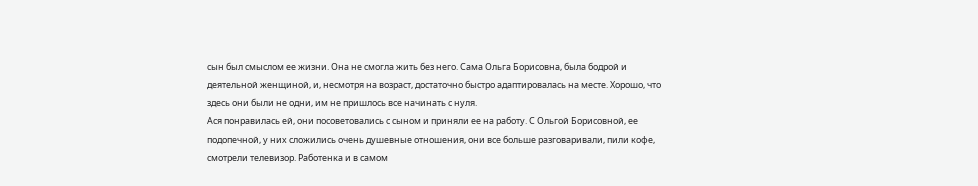сын был смыслом ее жизни. Она не смогла жить без него. Сама Ольга Борисовна, была бодрой и деятельной женщиной, и, несмотря на возраст, достаточно быстро адаптировалась на месте. Хорошо, что здесь они были не одни, им не пришлось все начинать с нуля.
Ася понравилась ей, они посоветовались с сыном и приняли ее на работу. С Ольгой Борисовной, ее подопечной, у них сложились очень душевные отношения, они все больше разговаривали, пили кофе, смотрели телевизор. Работенка и в самом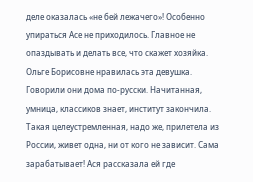деле оказалась «не бей лежачего»! Особенно упираться Асе не приходилось. Главное не опаздывать и делать все, что скажет хозяйка.
Ольге Борисовне нравилась эта девушка. Говорили они дома по-русски. Начитанная, умница, классиков знает, институт закончила. Такая целеустремленная, надо же, прилетела из России, живет одна, ни от кого не зависит. Сама зарабатывает! Ася рассказала ей где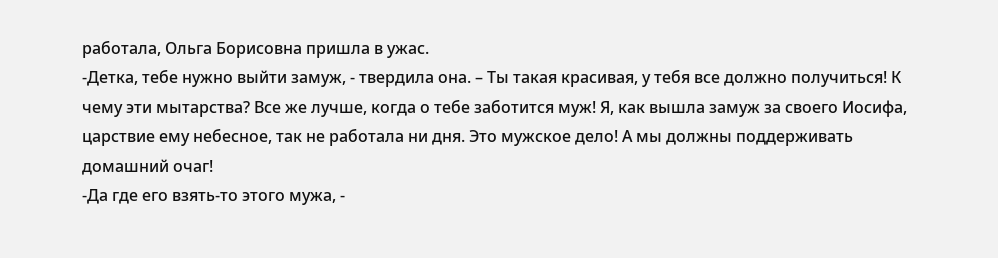работала, Ольга Борисовна пришла в ужас.
-Детка, тебе нужно выйти замуж, - твердила она. – Ты такая красивая, у тебя все должно получиться! К чему эти мытарства? Все же лучше, когда о тебе заботится муж! Я, как вышла замуж за своего Иосифа, царствие ему небесное, так не работала ни дня. Это мужское дело! А мы должны поддерживать домашний очаг!
-Да где его взять-то этого мужа, -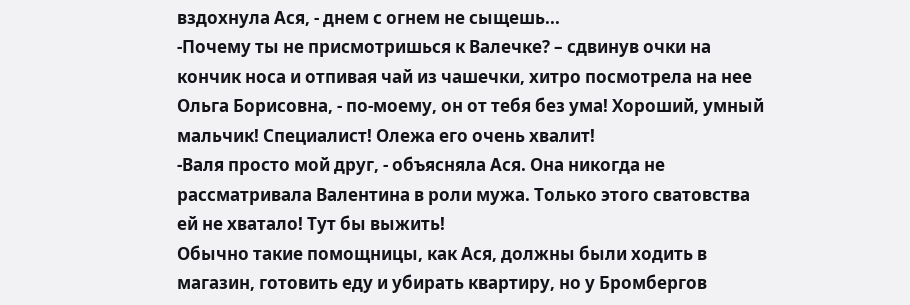вздохнула Ася, - днем с огнем не сыщешь...
-Почему ты не присмотришься к Валечке? – сдвинув очки на кончик носа и отпивая чай из чашечки, хитро посмотрела на нее Ольга Борисовна, - по-моему, он от тебя без ума! Хороший, умный мальчик! Специалист! Олежа его очень хвалит!
-Валя просто мой друг, - объясняла Ася. Она никогда не рассматривала Валентина в роли мужа. Только этого сватовства ей не хватало! Тут бы выжить!
Обычно такие помощницы, как Ася, должны были ходить в магазин, готовить еду и убирать квартиру, но у Бромбергов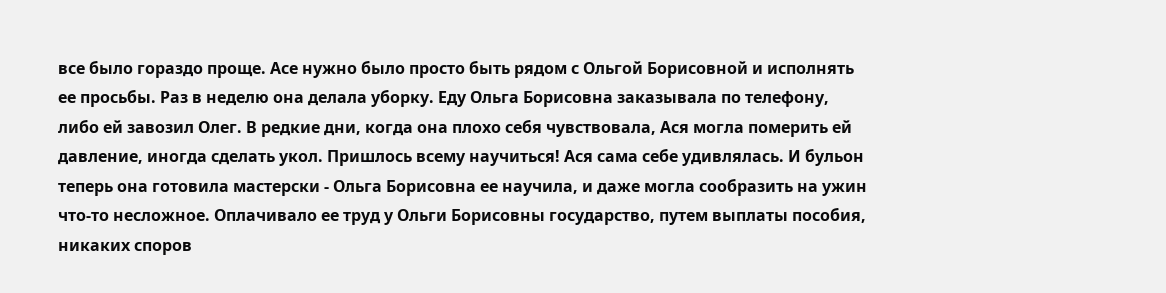все было гораздо проще. Асе нужно было просто быть рядом с Ольгой Борисовной и исполнять ее просьбы. Раз в неделю она делала уборку. Еду Ольга Борисовна заказывала по телефону, либо ей завозил Олег. В редкие дни, когда она плохо себя чувствовала, Ася могла померить ей давление, иногда сделать укол. Пришлось всему научиться! Ася сама себе удивлялась. И бульон теперь она готовила мастерски - Ольга Борисовна ее научила, и даже могла сообразить на ужин что-то несложное. Оплачивало ее труд у Ольги Борисовны государство, путем выплаты пособия, никаких споров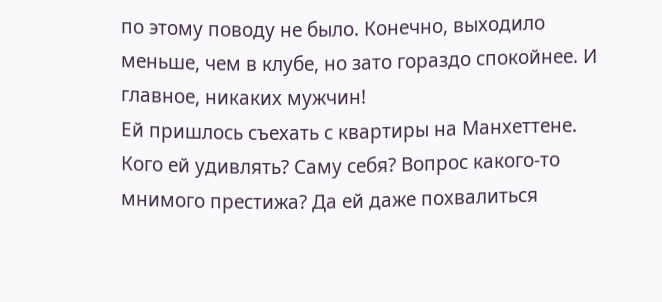по этому поводу не было. Конечно, выходило меньше, чем в клубе, но зато гораздо спокойнее. И главное, никаких мужчин!
Ей пришлось съехать с квартиры на Манхеттене. Кого ей удивлять? Саму себя? Вопрос какого-то мнимого престижа? Да ей даже похвалиться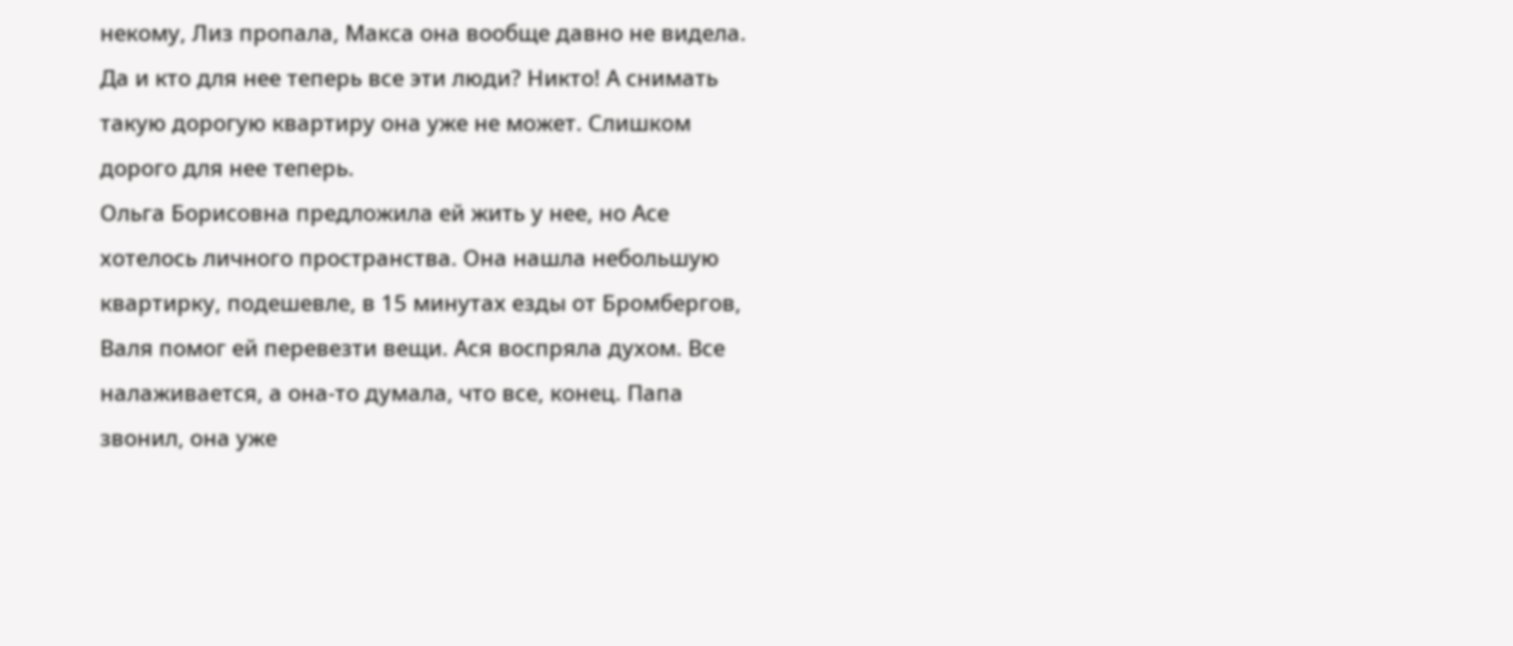некому, Лиз пропала, Макса она вообще давно не видела. Да и кто для нее теперь все эти люди? Никто! А снимать такую дорогую квартиру она уже не может. Слишком дорого для нее теперь.
Ольга Борисовна предложила ей жить у нее, но Асе хотелось личного пространства. Она нашла небольшую квартирку, подешевле, в 15 минутах езды от Бромбергов, Валя помог ей перевезти вещи. Ася воспряла духом. Все налаживается, а она-то думала, что все, конец. Папа звонил, она уже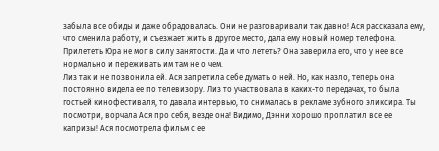забыла все обиды и даже обрадовалась. Они не разговаривали так давно! Ася рассказала ему, что сменила работу, и съезжает жить в другое место, дала ему новый номер телефона. Прилететь Юра не мог в силу занятости. Да и что лететь? Она заверила его, что у нее все нормально и переживать им там не о чем.
Лиз так и не позвонила ей. Ася запретила себе думать о ней. Но, как назло, теперь она постоянно видела ее по телевизору. Лиз то участвовала в каких-то передачах, то была гостьей кинофестиваля, то давала интервью, то снималась в рекламе зубного эликсира. Ты посмотри, ворчала Ася про себя, везде она! Видимо, Дэнни хорошо проплатил все ее капризы! Ася посмотрела фильм с ее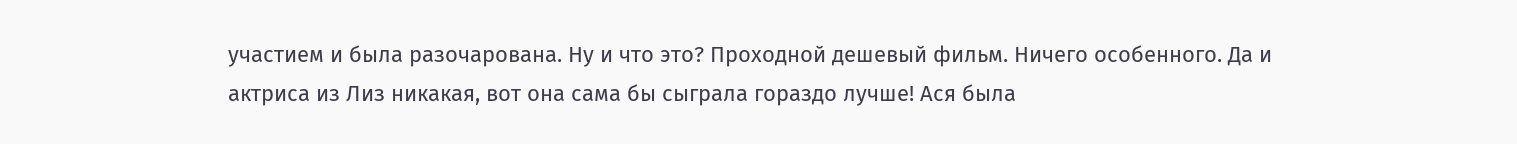участием и была разочарована. Ну и что это? Проходной дешевый фильм. Ничего особенного. Да и актриса из Лиз никакая, вот она сама бы сыграла гораздо лучше! Ася была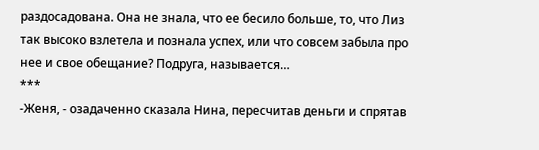раздосадована. Она не знала, что ее бесило больше, то, что Лиз так высоко взлетела и познала успех, или что совсем забыла про нее и свое обещание? Подруга, называется…
***
-Женя, - озадаченно сказала Нина, пересчитав деньги и спрятав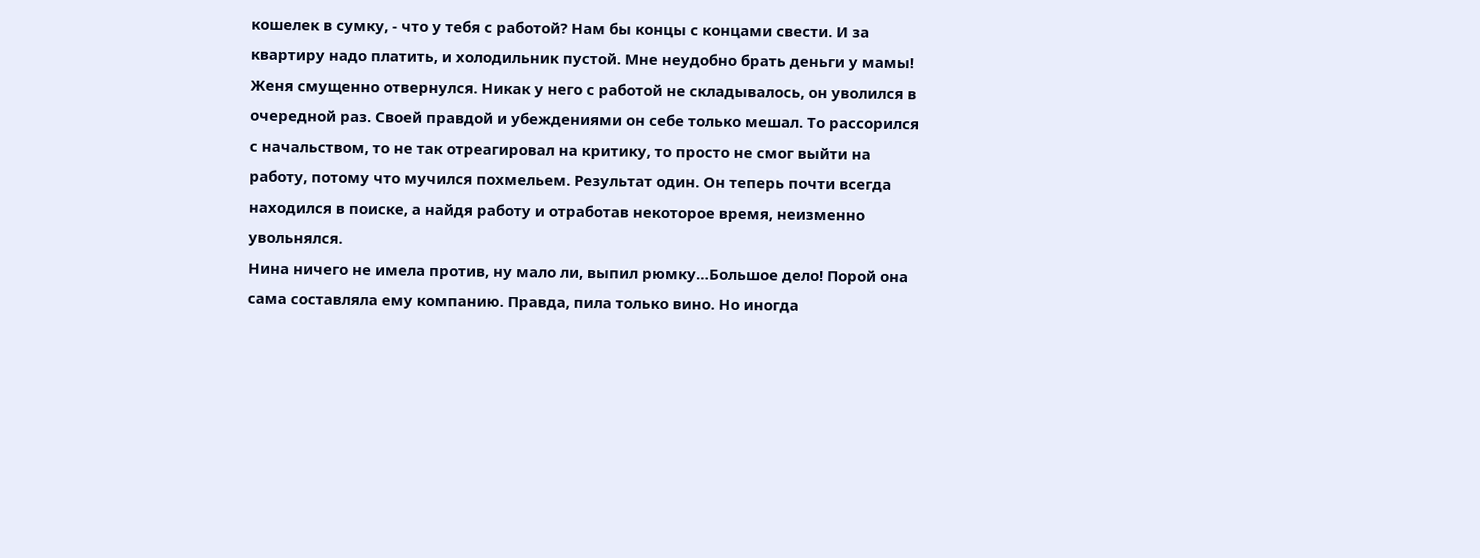кошелек в сумку, - что у тебя с работой? Нам бы концы с концами свести. И за квартиру надо платить, и холодильник пустой. Мне неудобно брать деньги у мамы!
Женя смущенно отвернулся. Никак у него с работой не складывалось, он уволился в очередной раз. Своей правдой и убеждениями он себе только мешал. То рассорился с начальством, то не так отреагировал на критику, то просто не смог выйти на работу, потому что мучился похмельем. Результат один. Он теперь почти всегда находился в поиске, а найдя работу и отработав некоторое время, неизменно увольнялся.
Нина ничего не имела против, ну мало ли, выпил рюмку…Большое дело! Порой она сама составляла ему компанию. Правда, пила только вино. Но иногда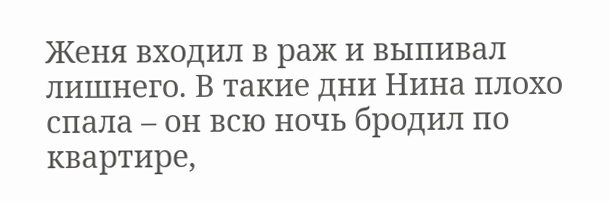Женя входил в раж и выпивал лишнего. В такие дни Нина плохо спала – он всю ночь бродил по квартире,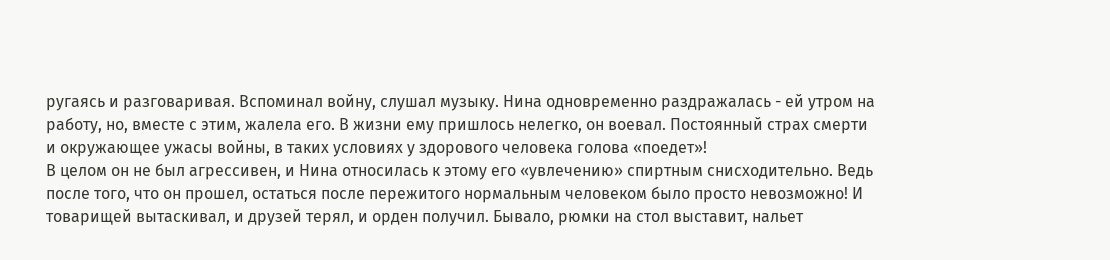ругаясь и разговаривая. Вспоминал войну, слушал музыку. Нина одновременно раздражалась - ей утром на работу, но, вместе с этим, жалела его. В жизни ему пришлось нелегко, он воевал. Постоянный страх смерти и окружающее ужасы войны, в таких условиях у здорового человека голова «поедет»!
В целом он не был агрессивен, и Нина относилась к этому его «увлечению» спиртным снисходительно. Ведь после того, что он прошел, остаться после пережитого нормальным человеком было просто невозможно! И товарищей вытаскивал, и друзей терял, и орден получил. Бывало, рюмки на стол выставит, нальет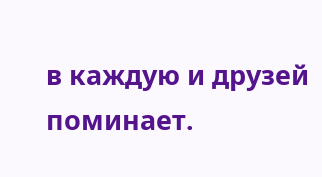в каждую и друзей поминает.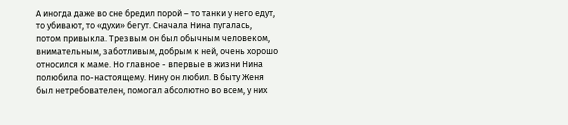А иногда даже во сне бредил порой – то танки у него едут, то убивают, то «духи» бегут. Сначала Нина пугалась, потом привыкла. Трезвым он был обычным человеком, внимательным, заботливым, добрым к ней, очень хорошо относился к маме. Но главное - впервые в жизни Нина полюбила по-настоящему. Нину он любил. В быту Женя был нетребователен, помогал абсолютно во всем, у них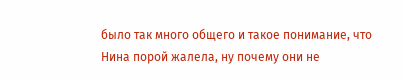было так много общего и такое понимание, что Нина порой жалела, ну почему они не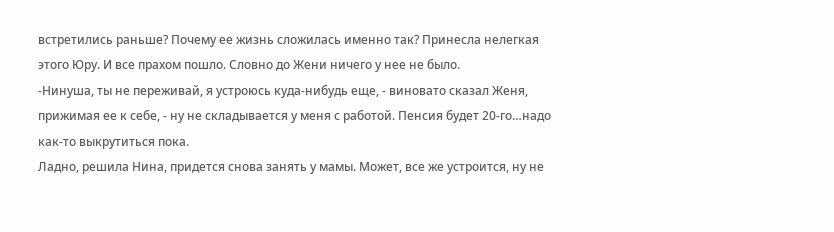встретились раньше? Почему ее жизнь сложилась именно так? Принесла нелегкая этого Юру. И все прахом пошло. Словно до Жени ничего у нее не было.
-Нинуша, ты не переживай, я устроюсь куда-нибудь еще, - виновато сказал Женя, прижимая ее к себе, - ну не складывается у меня с работой. Пенсия будет 20-го…надо как-то выкрутиться пока.
Ладно, решила Нина, придется снова занять у мамы. Может, все же устроится, ну не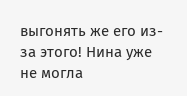выгонять же его из-за этого! Нина уже не могла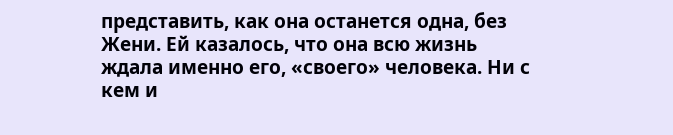представить, как она останется одна, без Жени. Ей казалось, что она всю жизнь ждала именно его, «своего» человека. Ни с кем и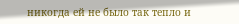никогда ей не было так тепло и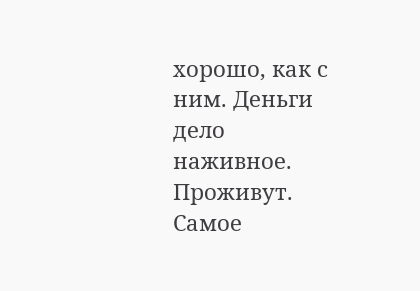хорошо, как с ним. Деньги дело наживное. Проживут. Самое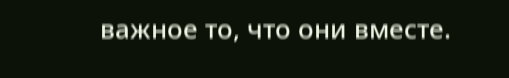важное то, что они вместе.